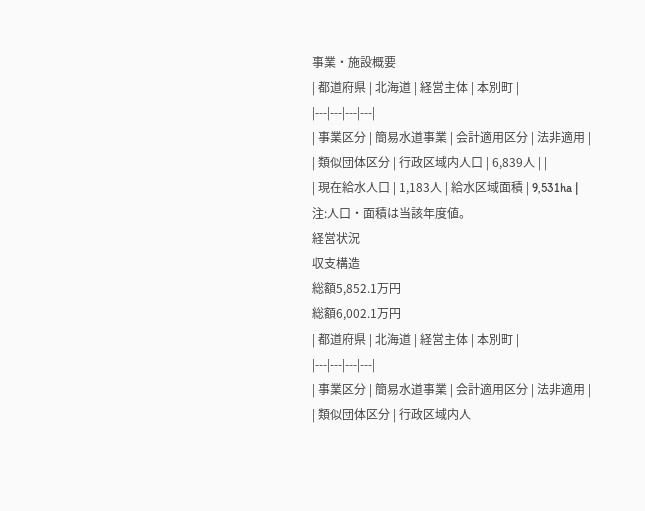事業・施設概要
| 都道府県 | 北海道 | 経営主体 | 本別町 |
|---|---|---|---|
| 事業区分 | 簡易水道事業 | 会計適用区分 | 法非適用 |
| 類似団体区分 | 行政区域内人口 | 6,839人 | |
| 現在給水人口 | 1,183人 | 給水区域面積 | 9,531ha |
注:人口・面積は当該年度値。
経営状況
収支構造
総額5,852.1万円
総額6,002.1万円
| 都道府県 | 北海道 | 経営主体 | 本別町 |
|---|---|---|---|
| 事業区分 | 簡易水道事業 | 会計適用区分 | 法非適用 |
| 類似団体区分 | 行政区域内人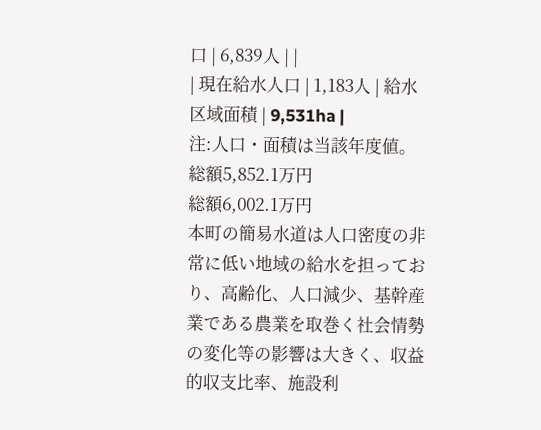口 | 6,839人 | |
| 現在給水人口 | 1,183人 | 給水区域面積 | 9,531ha |
注:人口・面積は当該年度値。
総額5,852.1万円
総額6,002.1万円
本町の簡易水道は人口密度の非常に低い地域の給水を担っており、高齢化、人口減少、基幹産業である農業を取巻く社会情勢の変化等の影響は大きく、収益的収支比率、施設利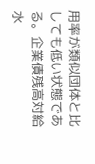用率が類似団体と比しても低い状態である。企業債残高対給水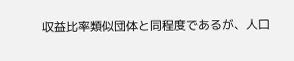収益比率類似団体と同程度であるが、人口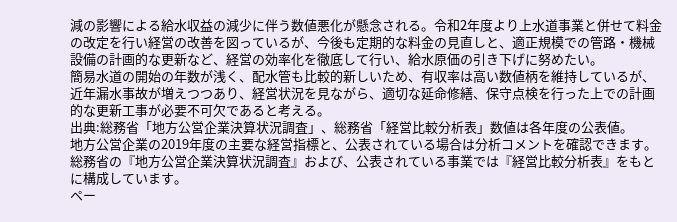減の影響による給水収益の減少に伴う数値悪化が懸念される。令和2年度より上水道事業と併せて料金の改定を行い経営の改善を図っているが、今後も定期的な料金の見直しと、適正規模での管路・機械設備の計画的な更新など、経営の効率化を徹底して行い、給水原価の引き下げに努めたい。
簡易水道の開始の年数が浅く、配水管も比較的新しいため、有収率は高い数値柄を維持しているが、近年漏水事故が増えつつあり、経営状況を見ながら、適切な延命修繕、保守点検を行った上での計画的な更新工事が必要不可欠であると考える。
出典:総務省「地方公営企業決算状況調査」、総務省「経営比較分析表」数値は各年度の公表値。
地方公営企業の2019年度の主要な経営指標と、公表されている場合は分析コメントを確認できます。
総務省の『地方公営企業決算状況調査』および、公表されている事業では『経営比較分析表』をもとに構成しています。
ペー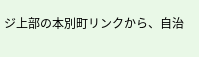ジ上部の本別町リンクから、自治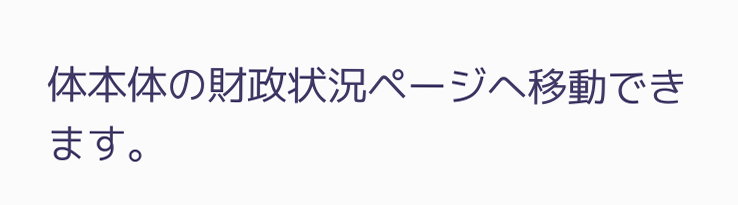体本体の財政状況ページへ移動できます。